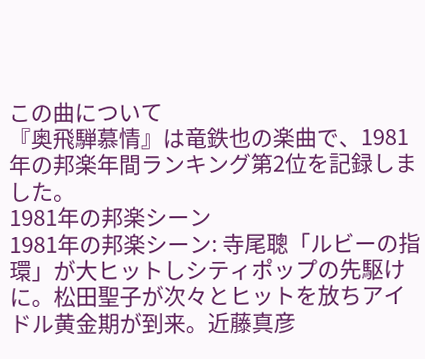この曲について
『奥飛騨慕情』は竜鉄也の楽曲で、1981年の邦楽年間ランキング第2位を記録しました。
1981年の邦楽シーン
1981年の邦楽シーン: 寺尾聰「ルビーの指環」が大ヒットしシティポップの先駆けに。松田聖子が次々とヒットを放ちアイドル黄金期が到来。近藤真彦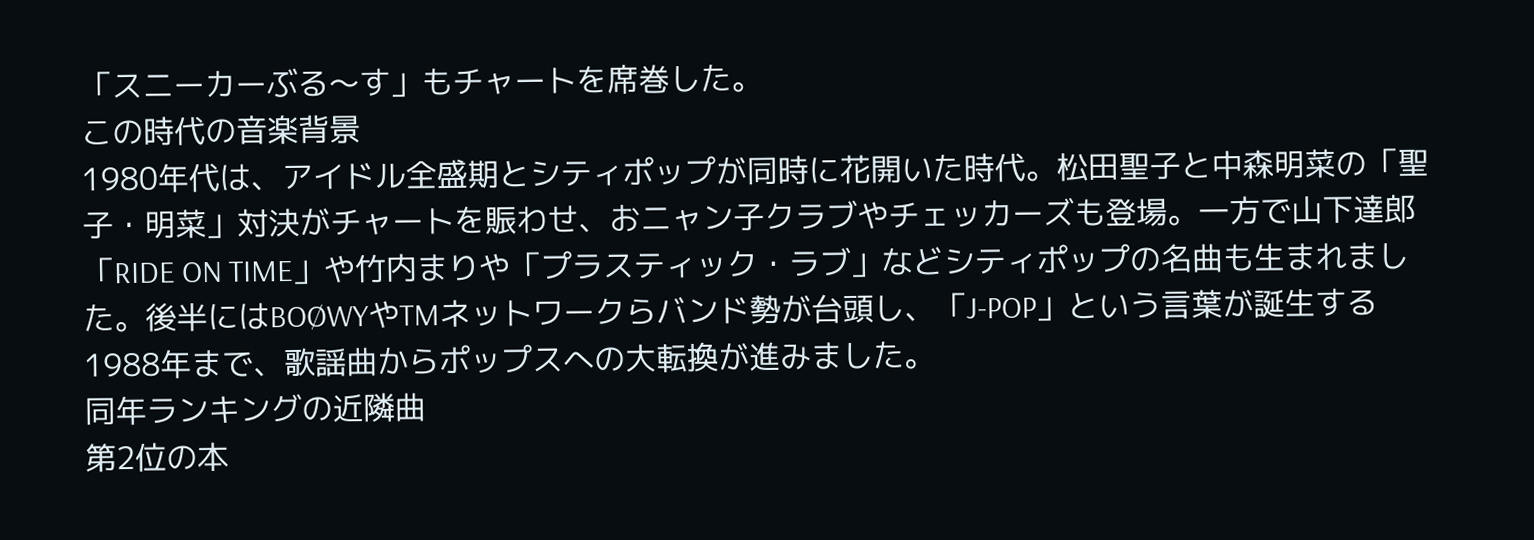「スニーカーぶる〜す」もチャートを席巻した。
この時代の音楽背景
1980年代は、アイドル全盛期とシティポップが同時に花開いた時代。松田聖子と中森明菜の「聖子・明菜」対決がチャートを賑わせ、おニャン子クラブやチェッカーズも登場。一方で山下達郎「RIDE ON TIME」や竹内まりや「プラスティック・ラブ」などシティポップの名曲も生まれました。後半にはBOØWYやTMネットワークらバンド勢が台頭し、「J-POP」という言葉が誕生する1988年まで、歌謡曲からポップスへの大転換が進みました。
同年ランキングの近隣曲
第2位の本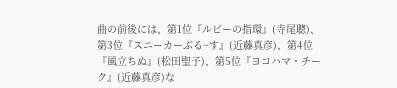曲の前後には、第1位『ルビーの指環』(寺尾聰)、第3位『スニーカーぶる~す』(近藤真彦)、第4位『風立ちぬ』(松田聖子)、第5位『ヨコハマ・チーク』(近藤真彦)な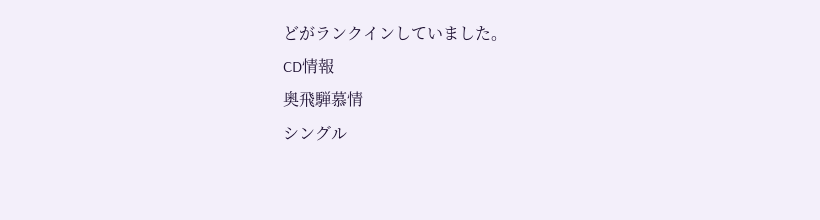どがランクインしていました。
CD情報
奥飛騨慕情
シングル